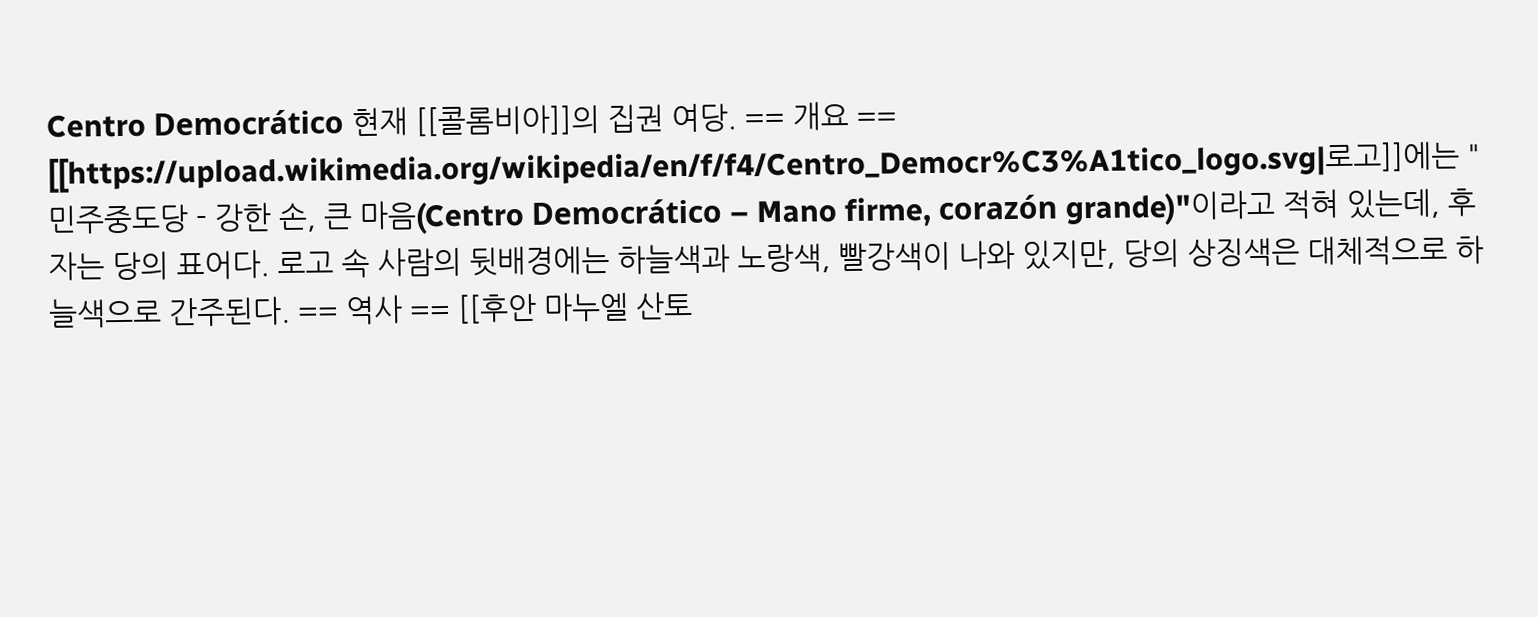Centro Democrático 현재 [[콜롬비아]]의 집권 여당. == 개요 == [[https://upload.wikimedia.org/wikipedia/en/f/f4/Centro_Democr%C3%A1tico_logo.svg|로고]]에는 "민주중도당 - 강한 손, 큰 마음(Centro Democrático – Mano firme, corazón grande)"이라고 적혀 있는데, 후자는 당의 표어다. 로고 속 사람의 뒷배경에는 하늘색과 노랑색, 빨강색이 나와 있지만, 당의 상징색은 대체적으로 하늘색으로 간주된다. == 역사 == [[후안 마누엘 산토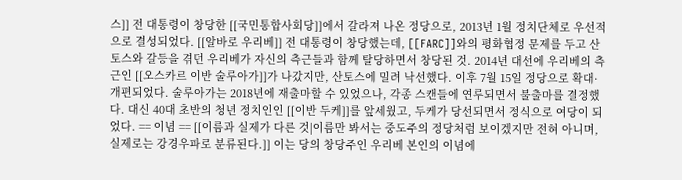스]] 전 대통령이 창당한 [[국민통합사회당]]에서 갈라져 나온 정당으로, 2013년 1월 정치단체로 우선적으로 결성되었다. [[알바로 우리베]] 전 대통령이 창당했는데, [[FARC]]와의 평화협정 문제를 두고 산토스와 갈등을 겪던 우리베가 자신의 측근들과 함께 탈당하면서 창당된 것. 2014년 대선에 우리베의 측근인 [[오스카르 이반 술루아가]]가 나갔지만, 산토스에 밀려 낙선했다. 이후 7월 15일 정당으로 확대·개편되었다. 술루아가는 2018년에 재출마할 수 있었으나, 각종 스캔들에 연루되면서 불출마를 결정했다. 대신 40대 초반의 청년 정치인인 [[이반 두케]]를 앞세웠고, 두케가 당선되면서 정식으로 여당이 되었다. == 이념 == [[이름과 실제가 다른 것|이름만 봐서는 중도주의 정당처럼 보이겠지만 전혀 아니며, 실제로는 강경우파로 분류된다.]] 이는 당의 창당주인 우리베 본인의 이념에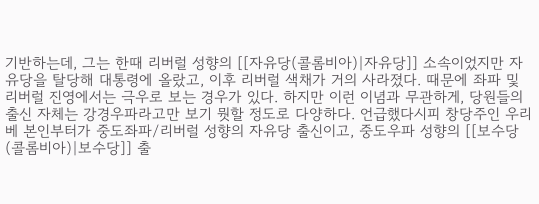기반하는데, 그는 한때 리버럴 성향의 [[자유당(콜롬비아)|자유당]] 소속이었지만 자유당을 탈당해 대통령에 올랐고, 이후 리버럴 색채가 거의 사라졌다. 때문에 좌파 및 리버럴 진영에서는 극우로 보는 경우가 있다. 하지만 이런 이념과 무관하게, 당원들의 출신 자체는 강경우파라고만 보기 뭣할 정도로 다양하다. 언급했다시피 창당주인 우리베 본인부터가 중도좌파/리버럴 성향의 자유당 출신이고, 중도우파 성향의 [[보수당(콜롬비아)|보수당]] 출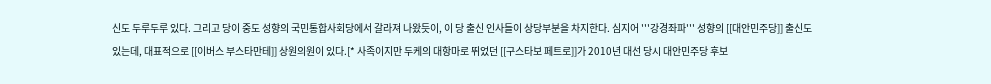신도 두루두루 있다. 그리고 당이 중도 성향의 국민통합사회당에서 갈라져 나왔듯이, 이 당 출신 인사들이 상당부분을 차지한다. 심지어 '''강경좌파''' 성향의 [[대안민주당]] 출신도 있는데, 대표적으로 [[이버스 부스타만테]] 상원의원이 있다.[* 사족이지만 두케의 대항마로 뛰었던 [[구스타보 페트로]]가 2010년 대선 당시 대안민주당 후보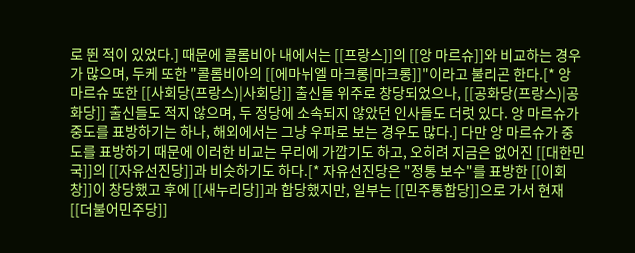로 뛴 적이 있었다.] 때문에 콜롬비아 내에서는 [[프랑스]]의 [[앙 마르슈]]와 비교하는 경우가 많으며, 두케 또한 "콜롬비아의 [[에마뉘엘 마크롱|마크롱]]"이라고 불리곤 한다.[* 앙 마르슈 또한 [[사회당(프랑스)|사회당]] 출신들 위주로 창당되었으나, [[공화당(프랑스)|공화당]] 출신들도 적지 않으며, 두 정당에 소속되지 않았던 인사들도 더럿 있다. 앙 마르슈가 중도를 표방하기는 하나, 해외에서는 그냥 우파로 보는 경우도 많다.] 다만 앙 마르슈가 중도를 표방하기 때문에 이러한 비교는 무리에 가깝기도 하고, 오히려 지금은 없어진 [[대한민국]]의 [[자유선진당]]과 비슷하기도 하다.[* 자유선진당은 "정통 보수"를 표방한 [[이회창]]이 창당했고 후에 [[새누리당]]과 합당했지만, 일부는 [[민주통합당]]으로 가서 현재 [[더불어민주당]]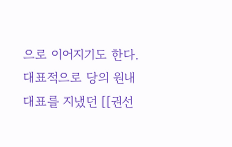으로 이어지기도 한다. 대표적으로 당의 원내대표를 지냈던 [[권선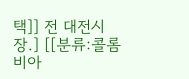택]] 전 대전시장.] [[분류:콜롬비아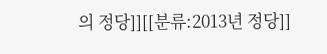의 정당]][[분류:2013년 정당]]